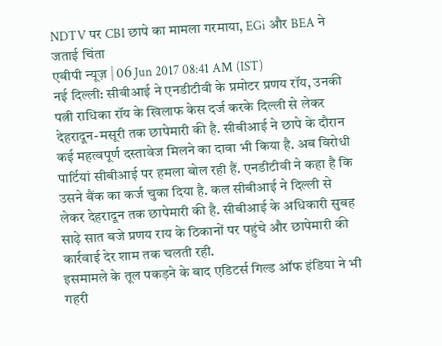NDTV पर CBI छापे का मामला गरमाया, EGi और BEA ने जताई चिंता
एबीपी न्यूज़ | 06 Jun 2017 08:41 AM (IST)
नई दिल्ली: सीबीआई ने एनडीटीवी के प्रमोटर प्रणय रॉय, उनकी पत्नी राधिका रॉय के खिलाफ केस दर्ज करके दिल्ली से लेकर देहरादून-मसूरी तक छापेमारी की है. सीबीआई ने छापे के दौरान कई महत्वपूर्ण दस्तावेज मिलने का दावा भी किया है. अब विरोधी पार्टियां सीबीआई पर हमला बोल रही हैं. एनडीटीवी ने कहा है कि उसने बैंक का कर्ज चुका दिया है. कल सीबीआई ने दिल्ली से लेकर देहरादून तक छापेमारी की है. सीबीआई के अधिकारी सुबह साढ़े सात बजे प्रणय राय के ठिकानों पर पहुंचे और छापेमारी की कार्रवाई देर शाम तक चलती रही.
इसमामले के तूल पकड़ने के बाद एडिटर्स गिल्ड ऑफ इंडिया ने भी गहरी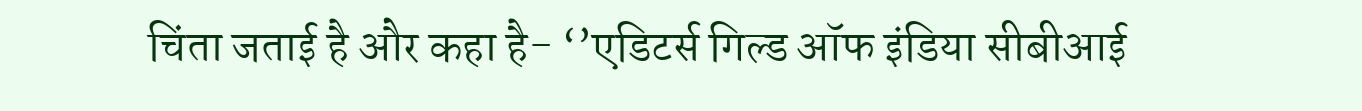चिंता जताई है और कहा है- ‘’एडिटर्स गिल्ड ऑफ इंडिया सीबीआई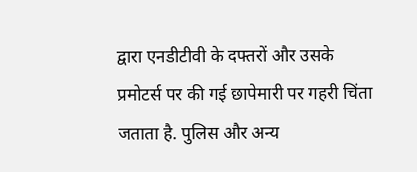द्वारा एनडीटीवी के दफ्तरों और उसके प्रमोटर्स पर की गई छापेमारी पर गहरी चिंता जताता है. पुलिस और अन्य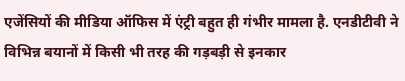एजेंसियों की मीडिया ऑफिस में एंट्री बहुत ही गंभीर मामला है. एनडीटीवी ने विभिन्न बयानों में किसी भी तरह की गड़बड़ी से इनकार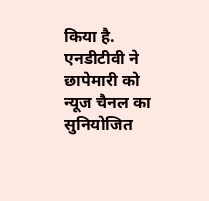किया है. एनडीटीवी ने छापेमारी को न्यूज चैनल का सुनियोजित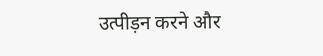उत्पीड़न करने और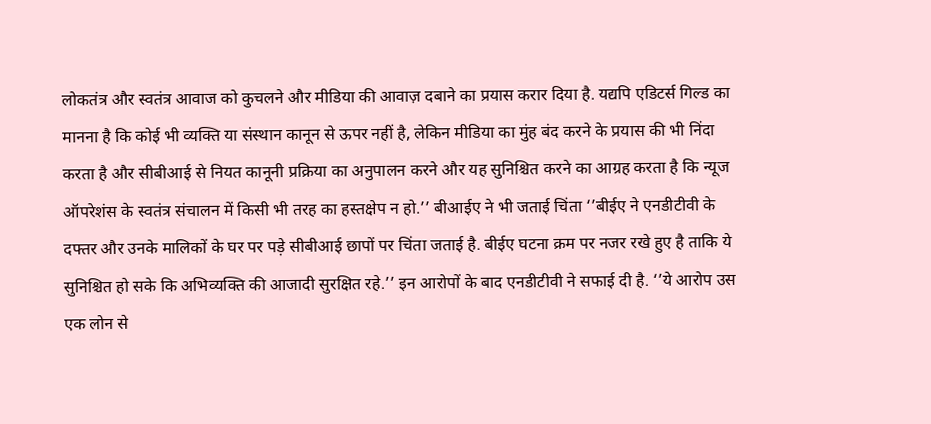लोकतंत्र और स्वतंत्र आवाज को कुचलने और मीडिया की आवाज़ दबाने का प्रयास करार दिया है. यद्यपि एडिटर्स गिल्ड का मानना है कि कोई भी व्यक्ति या संस्थान कानून से ऊपर नहीं है, लेकिन मीडिया का मुंह बंद करने के प्रयास की भी निंदा करता है और सीबीआई से नियत कानूनी प्रक्रिया का अनुपालन करने और यह सुनिश्चित करने का आग्रह करता है कि न्यूज ऑपरेशंस के स्वतंत्र संचालन में किसी भी तरह का हस्तक्षेप न हो.’’ बीआईए ने भी जताई चिंता ‘’बीईए ने एनडीटीवी के दफ्तर और उनके मालिकों के घर पर पड़े सीबीआई छापों पर चिंता जताई है. बीईए घटना क्रम पर नजर रखे हुए है ताकि ये सुनिश्चित हो सके कि अभिव्यक्ति की आजादी सुरक्षित रहे.’’ इन आरोपों के बाद एनडीटीवी ने सफाई दी है. ‘’ये आरोप उस एक लोन से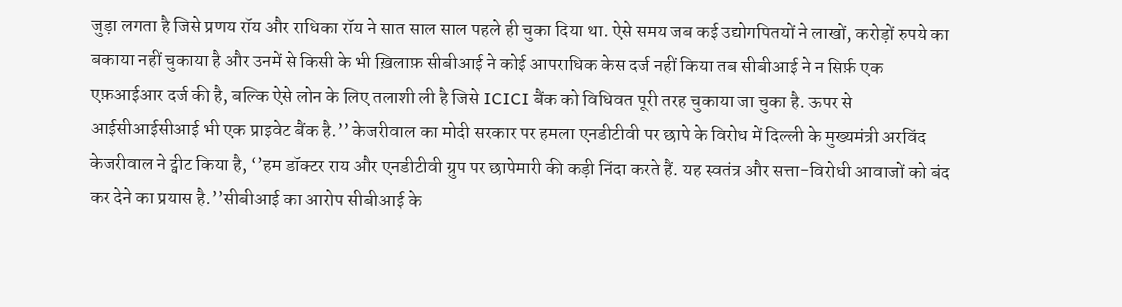जुड़ा लगता है जिसे प्रणय रॉय और राधिका रॉय ने सात साल साल पहले ही चुका दिया था. ऐसे समय जब कई उद्योगपितयों ने लाखों, करोड़ों रुपये का बकाया नहीं चुकाया है और उनमें से किसी के भी ख़िलाफ़ सीबीआई ने कोई आपराधिक केस दर्ज नहीं किया तब सीबीआई ने न सिर्फ़ एक एफ़आईआर दर्ज की है, बल्कि ऐसे लोन के लिए तलाशी ली है जिसे ICICI बैंक को विधिवत पूरी तरह चुकाया जा चुका है. ऊपर से आईसीआईसीआई भी एक प्राइवेट बैंक है.’’ केजरीवाल का मोदी सरकार पर हमला एनडीटीवी पर छापे के विरोध में दिल्ली के मुख्यमंत्री अरविंद केजरीवाल ने ट्वीट किया है, ‘’हम डॉक्टर राय और एनडीटीवी ग्रुप पर छापेमारी की कड़ी निंदा करते हैं. यह स्वतंत्र और सत्ता-विरोधी आवाजों को बंद कर देने का प्रयास है.’’सीबीआई का आरोप सीबीआई के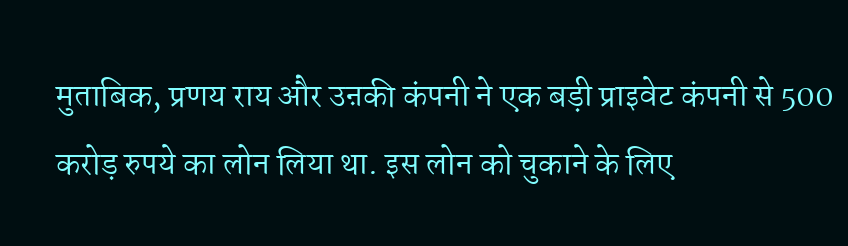मुताबिक, प्रणय राय और उऩकी कंपनी ने एक बड़ी प्राइवेट कंपनी से 500 करोड़ रुपये का लोन लिया था. इस लोन को चुकाने के लिए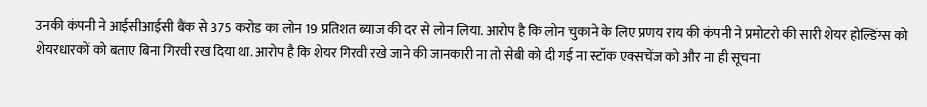उनकी कंपनी ने आईसीआईसी बैंक से 375 करोड का लोन 19 प्रतिशत ब्याज की दर से लोन लिया. आरोप है कि लोन चुकाने के लिए प्रणय राय की कंपनी ने प्रमोटरो की सारी शेयर होल्डिंग्स को शेयरधारकों को बताए बिना गिरवी रख दिया था. आरोप है कि शेयर गिरवी रखे जाने की जानकारी ना तो सेबी को दी गई ना स्टॉक एक्सचेंज को और ना ही सूचना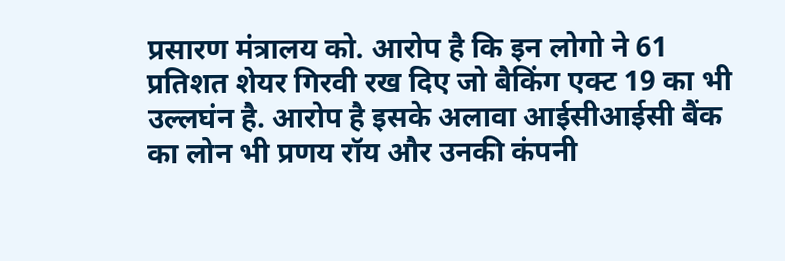प्रसारण मंत्रालय को. आरोप है कि इन लोगो ने 61 प्रतिशत शेयर गिरवी रख दिए जो बैकिंग एक्ट 19 का भी उल्लघंन है. आरोप है इसके अलावा आईसीआईसी बैंक का लोन भी प्रणय रॉय और उनकी कंपनी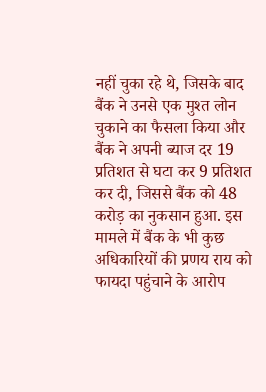नहीं चुका रहे थे, जिसके बाद बैंक ने उनसे एक मुश्त लोन चुकाने का फैसला किया और बैंक ने अपनी ब्याज दर 19 प्रतिशत से घटा कर 9 प्रतिशत कर दी, जिससे बैंक को 48 करोड़ का नुकसान हुआ. इस मामले में बैंक के भी कुछ अधिकारियों की प्रणय राय को फायदा पहुंचाने के आरोप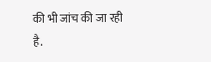की भी जांच की जा रही है.